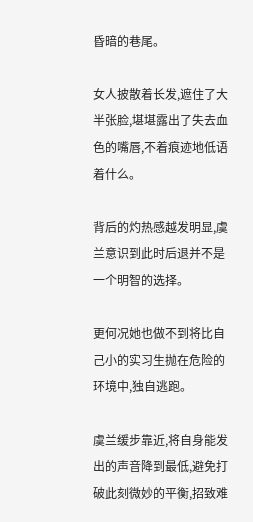昏暗的巷尾。

女人披散着长发,遮住了大半张脸,堪堪露出了失去血色的嘴唇,不着痕迹地低语着什么。

背后的灼热感越发明显,虞兰意识到此时后退并不是一个明智的选择。

更何况她也做不到将比自己小的实习生抛在危险的环境中,独自逃跑。

虞兰缓步靠近,将自身能发出的声音降到最低,避免打破此刻微妙的平衡,招致难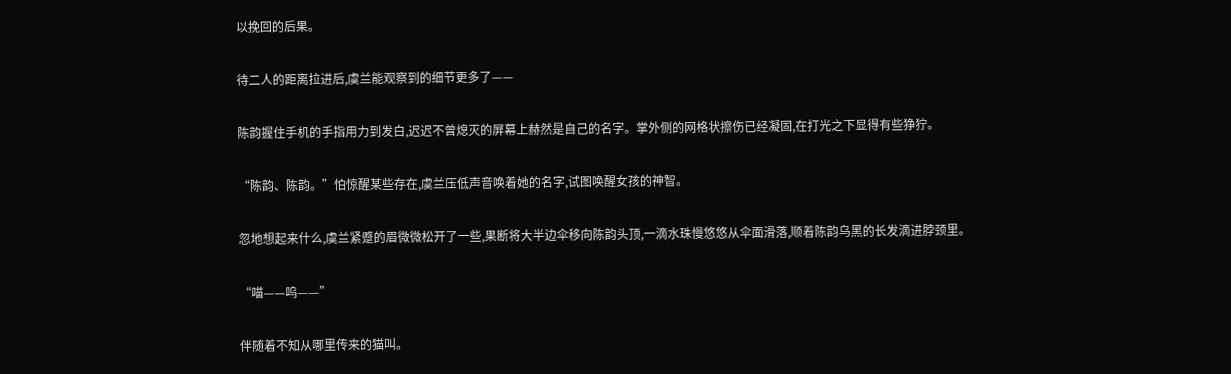以挽回的后果。

待二人的距离拉进后,虞兰能观察到的细节更多了——

陈韵握住手机的手指用力到发白,迟迟不曾熄灭的屏幕上赫然是自己的名字。掌外侧的网格状擦伤已经凝固,在打光之下显得有些狰狞。

“陈韵、陈韵。”怕惊醒某些存在,虞兰压低声音唤着她的名字,试图唤醒女孩的神智。

忽地想起来什么,虞兰紧蹙的眉微微松开了一些,果断将大半边伞移向陈韵头顶,一滴水珠慢悠悠从伞面滑落,顺着陈韵乌黑的长发滴进脖颈里。

“喵——呜——”

伴随着不知从哪里传来的猫叫。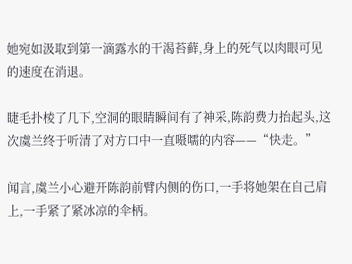她宛如汲取到第一滴露水的干渴苔藓,身上的死气以肉眼可见的速度在消退。

睫毛扑棱了几下,空洞的眼睛瞬间有了神采,陈韵费力抬起头,这次虞兰终于听清了对方口中一直嗫嚅的内容——“快走。”

闻言,虞兰小心避开陈韵前臂内侧的伤口,一手将她架在自己肩上,一手紧了紧冰凉的伞柄。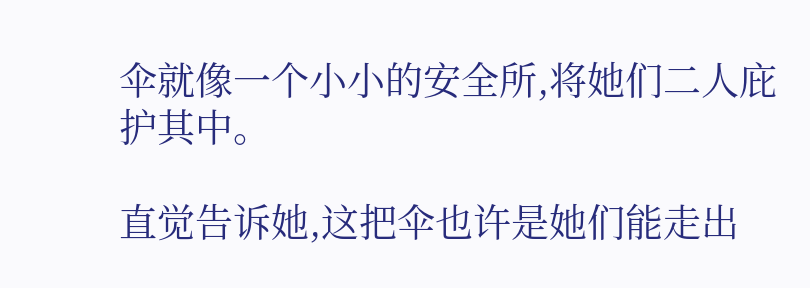伞就像一个小小的安全所,将她们二人庇护其中。

直觉告诉她,这把伞也许是她们能走出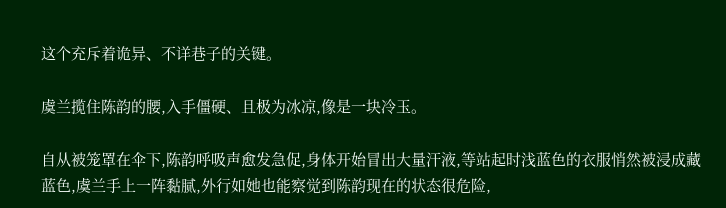这个充斥着诡异、不详巷子的关键。

虞兰揽住陈韵的腰,入手僵硬、且极为冰凉,像是一块冷玉。

自从被笼罩在伞下,陈韵呼吸声愈发急促,身体开始冒出大量汗液,等站起时浅蓝色的衣服悄然被浸成藏蓝色,虞兰手上一阵黏腻,外行如她也能察觉到陈韵现在的状态很危险,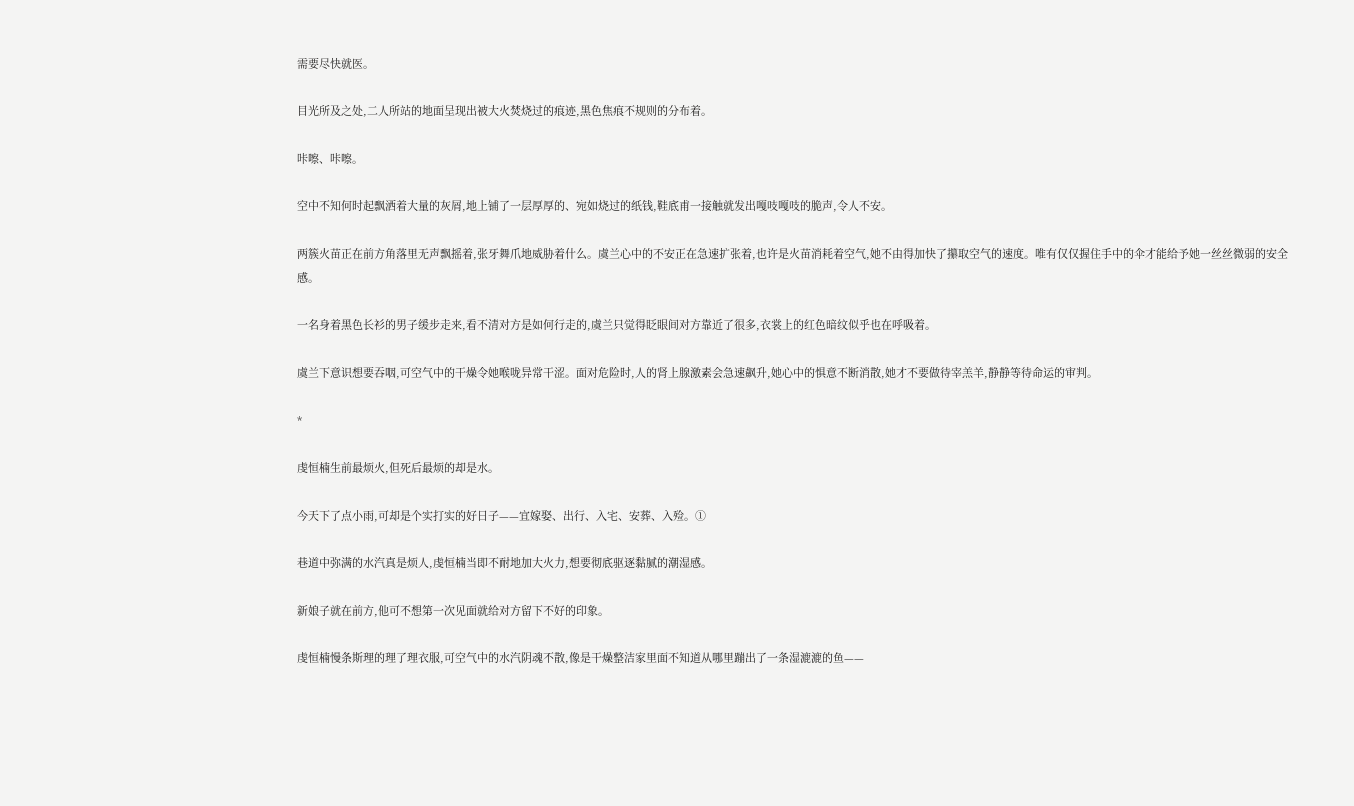需要尽快就医。

目光所及之处,二人所站的地面呈现出被大火焚烧过的痕迹,黑色焦痕不规则的分布着。

咔嚓、咔嚓。

空中不知何时起飘洒着大量的灰屑,地上铺了一层厚厚的、宛如烧过的纸钱,鞋底甫一接触就发出嘎吱嘎吱的脆声,令人不安。

两簇火苗正在前方角落里无声飘摇着,张牙舞爪地威胁着什么。虞兰心中的不安正在急速扩张着,也许是火苗消耗着空气,她不由得加快了攥取空气的速度。唯有仅仅握住手中的伞才能给予她一丝丝微弱的安全感。

一名身着黑色长衫的男子缓步走来,看不清对方是如何行走的,虞兰只觉得眨眼间对方靠近了很多,衣裳上的红色暗纹似乎也在呼吸着。

虞兰下意识想要吞咽,可空气中的干燥令她喉咙异常干涩。面对危险时,人的肾上腺激素会急速飙升,她心中的惧意不断消散,她才不要做待宰羔羊,静静等待命运的审判。

*

虔恒楠生前最烦火,但死后最烦的却是水。

今天下了点小雨,可却是个实打实的好日子——宜嫁娶、出行、入宅、安葬、入殓。①

巷道中弥满的水汽真是烦人,虔恒楠当即不耐地加大火力,想要彻底驱逐黏腻的潮湿感。

新娘子就在前方,他可不想第一次见面就给对方留下不好的印象。

虔恒楠慢条斯理的理了理衣服,可空气中的水汽阴魂不散,像是干燥整洁家里面不知道从哪里蹦出了一条湿漉漉的鱼——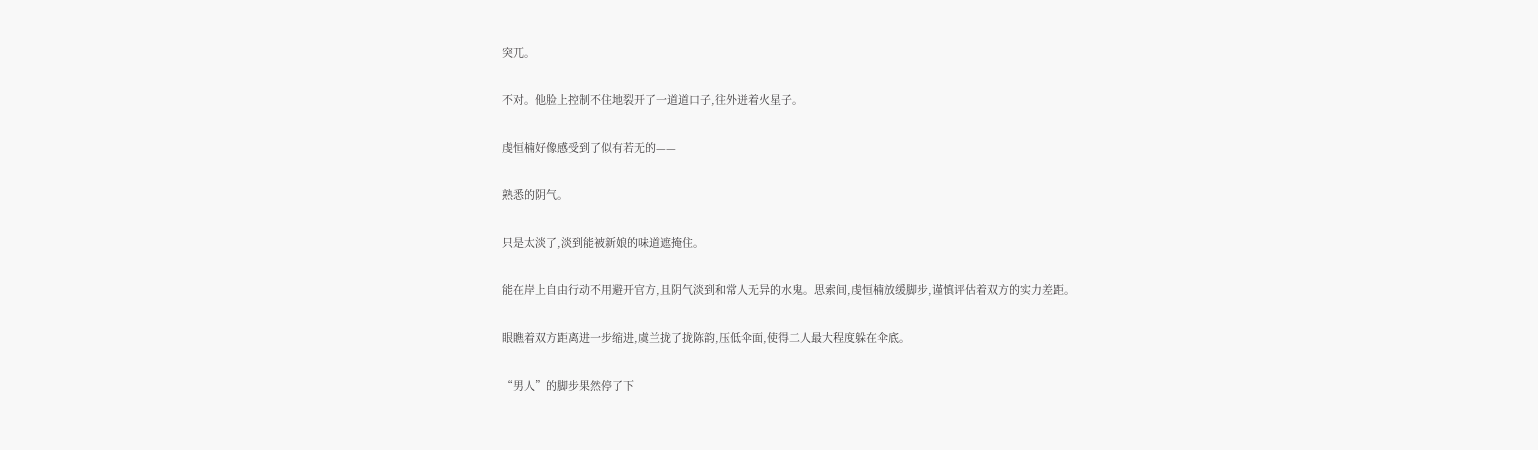突兀。

不对。他脸上控制不住地裂开了一道道口子,往外迸着火星子。

虔恒楠好像感受到了似有若无的——

熟悉的阴气。

只是太淡了,淡到能被新娘的味道遮掩住。

能在岸上自由行动不用避开官方,且阴气淡到和常人无异的水鬼。思索间,虔恒楠放缓脚步,谨慎评估着双方的实力差距。

眼瞧着双方距离进一步缩进,虞兰拢了拢陈韵,压低伞面,使得二人最大程度躲在伞底。

“男人”的脚步果然停了下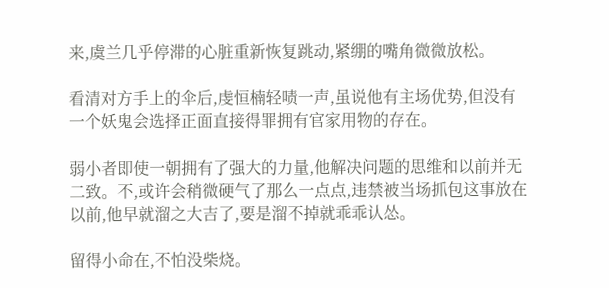来,虞兰几乎停滞的心脏重新恢复跳动,紧绷的嘴角微微放松。

看清对方手上的伞后,虔恒楠轻啧一声,虽说他有主场优势,但没有一个妖鬼会选择正面直接得罪拥有官家用物的存在。

弱小者即使一朝拥有了强大的力量,他解决问题的思维和以前并无二致。不,或许会稍微硬气了那么一点点,违禁被当场抓包这事放在以前,他早就溜之大吉了,要是溜不掉就乖乖认怂。

留得小命在,不怕没柴烧。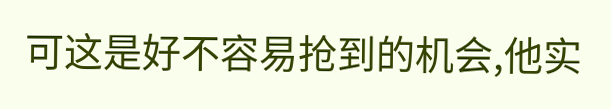可这是好不容易抢到的机会,他实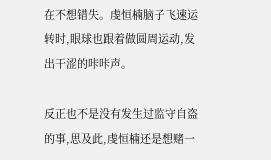在不想错失。虔恒楠脑子飞速运转时,眼球也跟着做圆周运动,发出干涩的咔咔声。

反正也不是没有发生过监守自盗的事,思及此,虔恒楠还是想赌一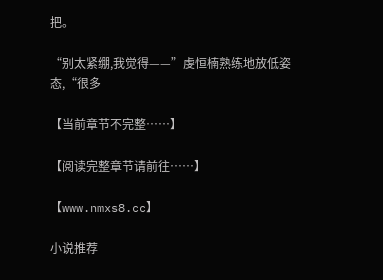把。

“别太紧绷,我觉得——”虔恒楠熟练地放低姿态,“很多

【当前章节不完整……】

【阅读完整章节请前往……】

【www.nmxs8.cc】

小说推荐